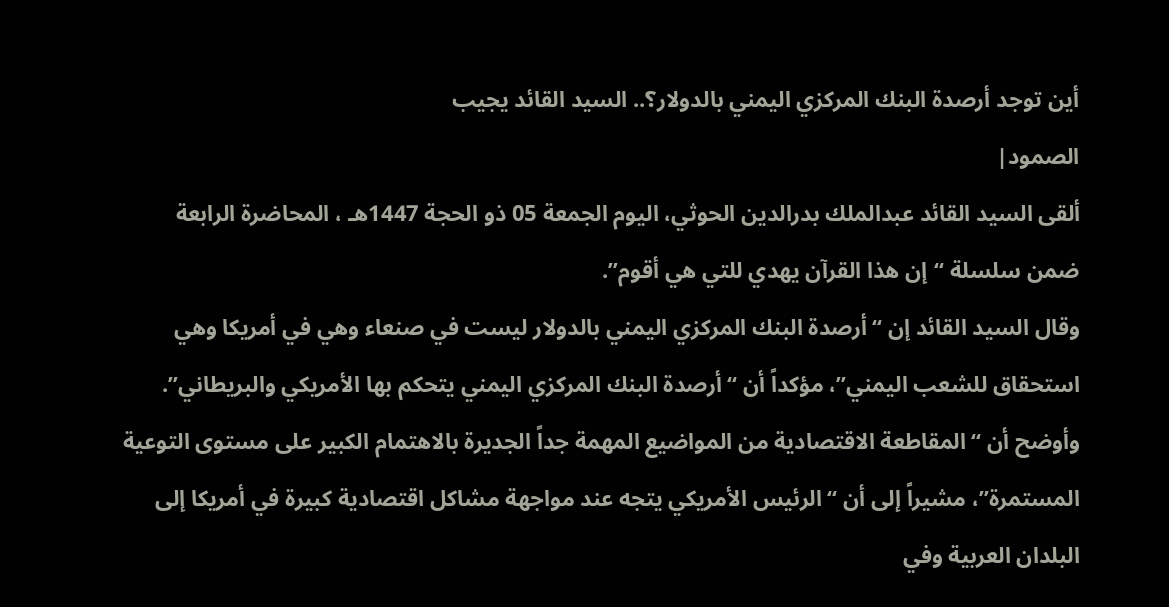أين توجد أرصدة البنك المركزي اليمني بالدولار؟.. السيد القائد يجيب
الصمود|
ألقى السيد القائد عبدالملك بدرالدين الحوثي، اليوم الجمعة 05 ذو الحجة 1447هـ ، المحاضرة الرابعة ضمن سلسلة “إن هذا القرآن يهدي للتي هي أقوم”.
وقال السيد القائد إن “أرصدة البنك المركزي اليمني بالدولار ليست في صنعاء وهي في أمريكا وهي استحقاق للشعب اليمني”، مؤكداً أن “أرصدة البنك المركزي اليمني يتحكم بها الأمريكي والبريطاني”.
وأوضح أن “المقاطعة الاقتصادية من المواضيع المهمة جداً الجديرة بالاهتمام الكبير على مستوى التوعية المستمرة”، مشيراً إلى أن “الرئيس الأمريكي يتجه عند مواجهة مشاكل اقتصادية كبيرة في أمريكا إلى البلدان العربية وفي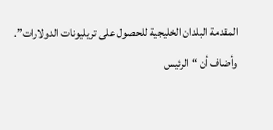المقدمة البلدان الخليجية للحصول على تريليونات الدولارات”.
وأضاف أن “الرئيس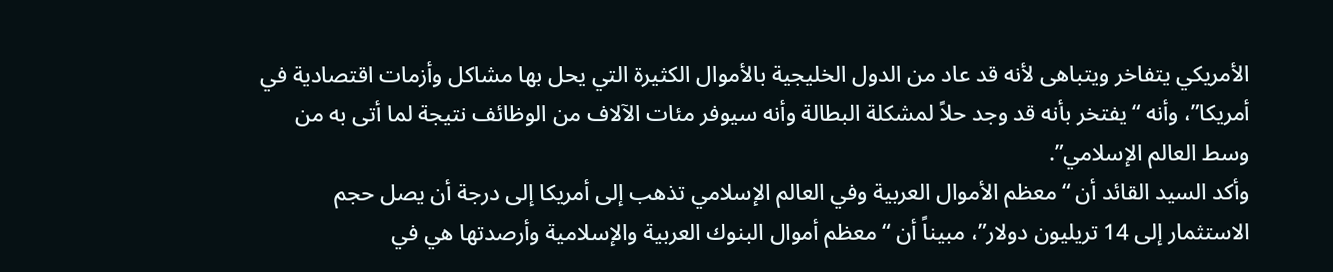الأمريكي يتفاخر ويتباهى لأنه قد عاد من الدول الخليجية بالأموال الكثيرة التي يحل بها مشاكل وأزمات اقتصادية في أمريكا”، وأنه “يفتخر بأنه قد وجد حلاً لمشكلة البطالة وأنه سيوفر مئات الآلاف من الوظائف نتيجة لما أتى به من وسط العالم الإسلامي”.
وأكد السيد القائد أن “معظم الأموال العربية وفي العالم الإسلامي تذهب إلى أمريكا إلى درجة أن يصل حجم الاستثمار إلى 14 تريليون دولار”، مبيناً أن “معظم أموال البنوك العربية والإسلامية وأرصدتها هي في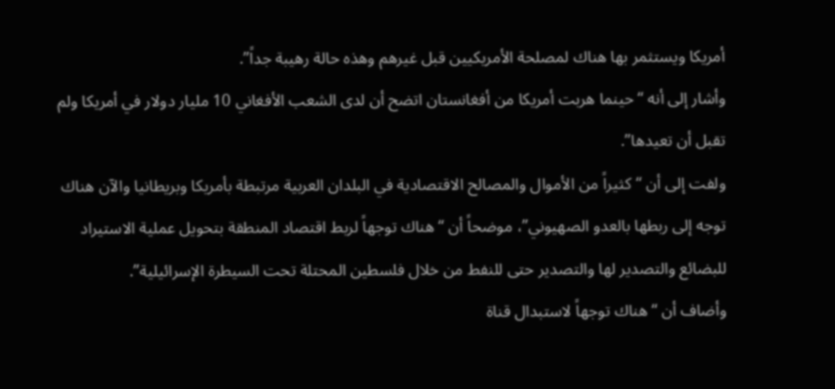أمريكا ويستثمر بها هناك لمصلحة الأمريكيين قبل غيرهم وهذه حالة رهيبة جداً”.
وأشار إلى أنه “حينما هربت أمريكا من أفغانستان اتضح أن لدى الشعب الأفغاني 10 مليار دولار في أمريكا ولم تقبل أن تعيدها”.
ولفت إلى أن “كثيراً من الأموال والمصالح الاقتصادية في البلدان العربية مرتبطة بأمريكا وبريطانيا والآن هناك توجه إلى ربطها بالعدو الصهيوني”، موضحاً أن “هناك توجهاً لربط اقتصاد المنطقة بتحويل عملية الاستيراد للبضائع والتصدير لها والتصدير حتى للنفط من خلال فلسطين المحتلة تحت السيطرة الإسرائيلية”.
وأضاف أن “هناك توجهاً لاستبدال قناة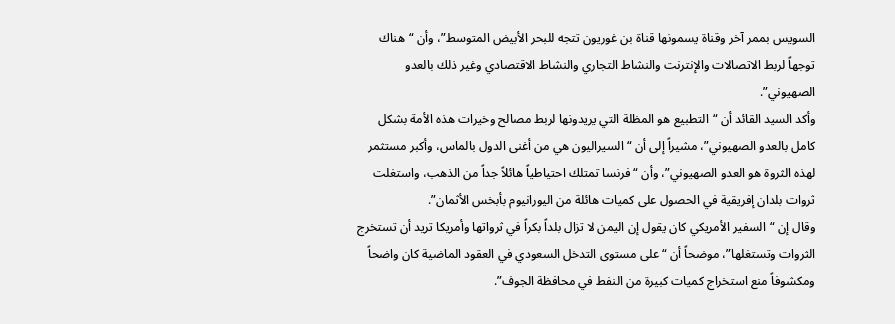السويس بممر آخر وقناة يسمونها قناة بن غوريون تتجه للبحر الأبيض المتوسط”، وأن “هناك توجهاً لربط الاتصالات والإنترنت والنشاط التجاري والنشاط الاقتصادي وغير ذلك بالعدو الصهيوني”.
وأكد السيد القائد أن “التطبيع هو المظلة التي يريدونها لربط مصالح وخيرات هذه الأمة بشكل كامل بالعدو الصهيوني”، مشيراً إلى أن “السيراليون هي من أغنى الدول بالماس، وأكبر مستثمر لهذه الثروة هو العدو الصهيوني”، وأن “فرنسا تمتلك احتياطياً هائلاً جداً من الذهب، واستغلت ثروات بلدان إفريقية في الحصول على كميات هائلة من اليورانيوم بأبخس الأثمان”.
وقال إن “السفير الأمريكي كان يقول إن اليمن لا تزال بلداً بكراً في ثرواتها وأمريكا تريد أن تستخرج الثروات وتستغلها”، موضحاً أن “على مستوى التدخل السعودي في العقود الماضية كان واضحاً ومكشوفاً منع استخراج كميات كبيرة من النفط في محافظة الجوف”.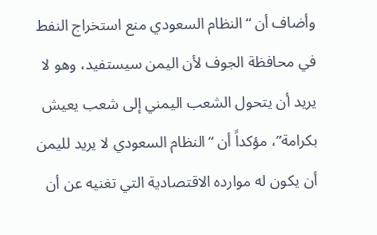وأضاف أن “النظام السعودي منع استخراج النفط في محافظة الجوف لأن اليمن سيستفيد، وهو لا يريد أن يتحول الشعب اليمني إلى شعب يعيش بكرامة”، مؤكداً أن “النظام السعودي لا يريد لليمن أن يكون له موارده الاقتصادية التي تغنيه عن أن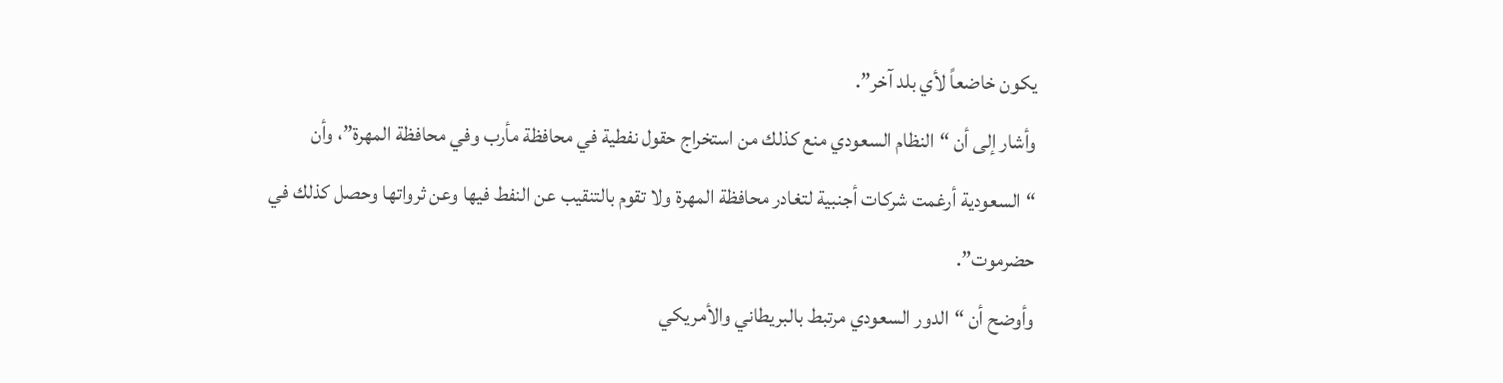يكون خاضعاً لأي بلد آخر”.
وأشار إلى أن “النظام السعودي منع كذلك من استخراج حقول نفطية في محافظة مأرب وفي محافظة المهرة”، وأن “السعودية أرغمت شركات أجنبية لتغادر محافظة المهرة ولا تقوم بالتنقيب عن النفط فيها وعن ثرواتها وحصل كذلك في حضرموت”.
وأوضح أن “الدور السعودي مرتبط بالبريطاني والأمريكي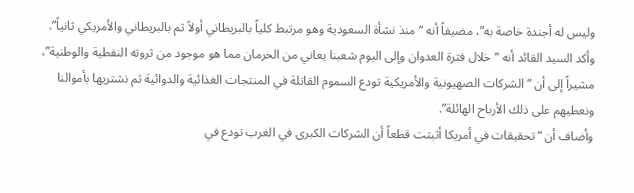وليس له أجندة خاصة به”، مضيفاً أنه “منذ نشأة السعودية وهو مرتبط كلياً بالبريطاني أولاً ثم بالبريطاني والأمريكي ثانياً”.
وأكد السيد القائد أنه “خلال فترة العدوان وإلى اليوم شعبنا يعاني من الحرمان مما هو موجود من ثروته النفطية والوطنية”، مشيراً إلى أن “الشركات الصهيونية والأمريكية تودع السموم القاتلة في المنتجات الغذائية والدوائية ثم نشتريها بأموالنا ونعطيهم على ذلك الأرباح الهائلة”.
وأضاف أن “تحقيقات في أمريكا أثبتت قطعاً أن الشركات الكبرى في الغرب تودع في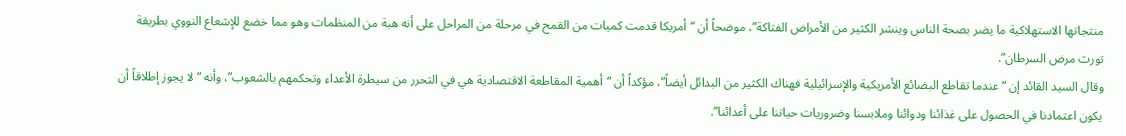منتجاتها الاستهلاكية ما يضر بصحة الناس وينشر الكثير من الأمراض الفتاكة”، موضحاً أن “أمريكا قدمت كميات من القمح في مرحلة من المراحل على أنه هبة من المنظمات وهو مما خضع للإشعاع النووي بطريقة تورث مرض السرطان”.
وقال السيد القائد إن “عندما تقاطع البضائع الأمريكية والإسرائيلية فهناك الكثير من البدائل أيضاً”، مؤكداً أن “أهمية المقاطعة الاقتصادية هي في التحرر من سيطرة الأعداء وتحكمهم بالشعوب”، وأنه “لا يجوز إطلاقاً أن يكون اعتمادنا في الحصول على غذائنا ودوائنا وملابسنا وضروريات حياتنا على أعدائنا”.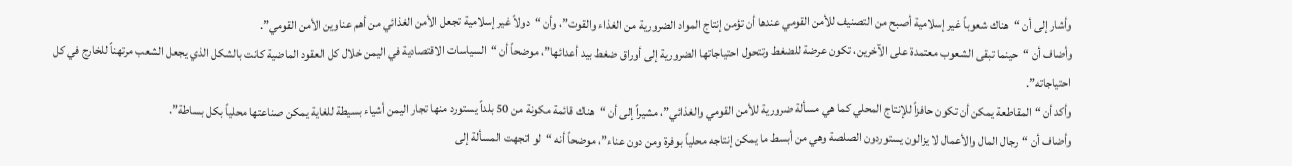وأشار إلى أن “هناك شعوباً غير إسلامية أصبح من التصنيف للأمن القومي عندها أن تؤمن إنتاج المواد الضرورية من الغذاء والقوت”، وأن “دولاً غير إسلامية تجعل الأمن الغذائي من أهم عناوين الأمن القومي”.
وأضاف أن “حينما تبقى الشعوب معتمدة على الآخرين، تكون عرضة للضغط وتتحول احتياجاتها الضرورية إلى أوراق ضغط بيد أعدائها”، موضحاً أن “السياسات الاقتصادية في اليمن خلال كل العقود الماضية كانت بالشكل الذي يجعل الشعب مرتهناً للخارج في كل احتياجاته”.
وأكد أن “المقاطعة يمكن أن تكون حافزاً للإنتاج المحلي كما هي مسألة ضرورية للأمن القومي والغذائي”، مشيراً إلى أن “هناك قائمة مكونة من 50 بلداً يستورد منها تجار اليمن أشياء بسيطة للغاية يمكن صناعتها محلياً بكل بساطة”.
وأضاف أن “رجال المال والأعمال لا يزالون يستوردون الصلصة وهي من أبسط ما يمكن إنتاجه محلياً بوفرة ومن دون عناء”، موضحاً أنه “لو اتجهت المسألة إلى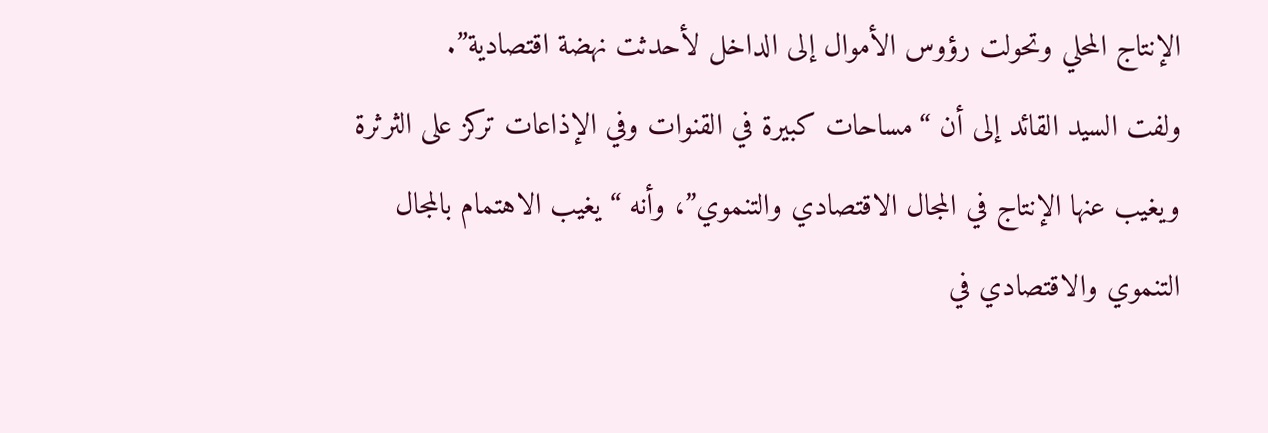الإنتاج المحلي وتحولت رؤوس الأموال إلى الداخل لأحدثت نهضة اقتصادية”.
ولفت السيد القائد إلى أن “مساحات كبيرة في القنوات وفي الإذاعات تركز على الثرثرة ويغيب عنها الإنتاج في المجال الاقتصادي والتنموي”، وأنه “يغيب الاهتمام بالمجال التنموي والاقتصادي في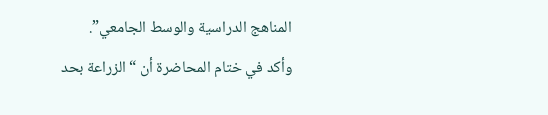المناهج الدراسية والوسط الجامعي”.
وأكد في ختام المحاضرة أن “الزراعة بحد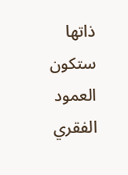ذاتها ستكون العمود الفقري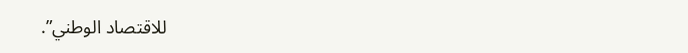للاقتصاد الوطني”.